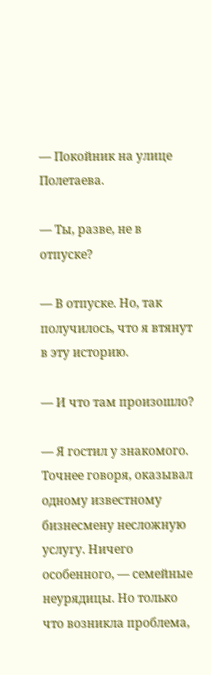— Покойник на улице Полетаева.

— Ты, разве, не в отпуске?

— В отпуске. Но, так получилось, что я втянут в эту историю.

— И что там произошло?

— Я гостил у знакомого. Точнее говоря, оказывал одному известному бизнесмену несложную услугу. Ничего особенного, — семейные неурядицы. Но только что возникла проблема,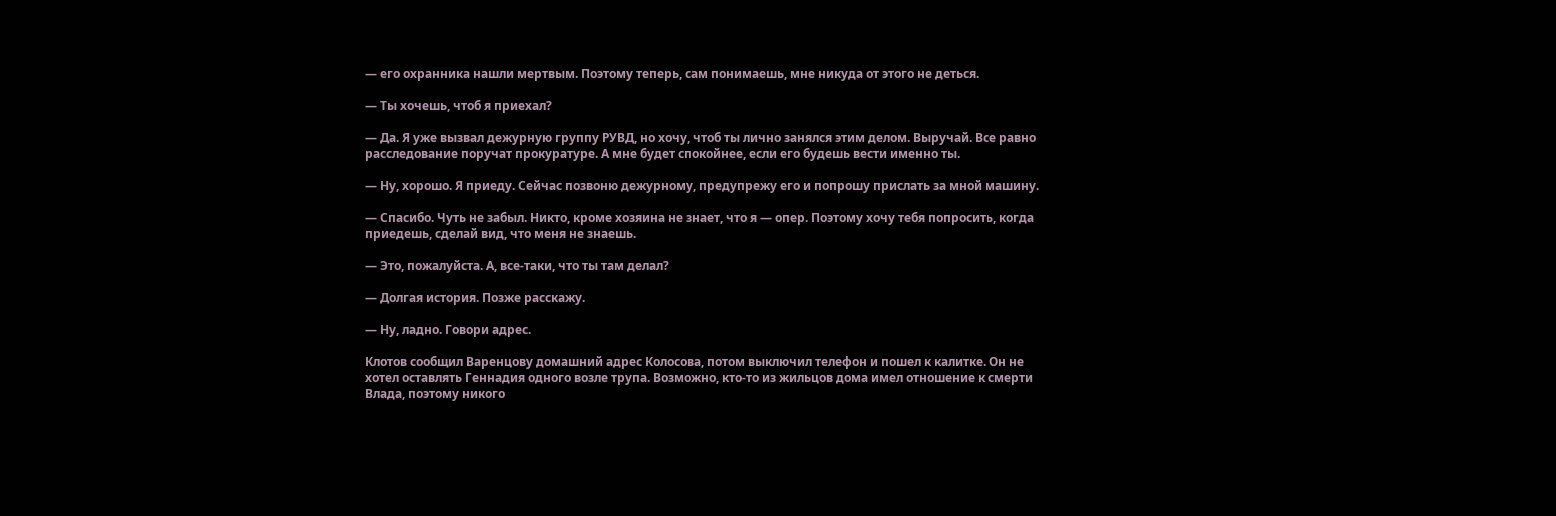— его охранника нашли мертвым. Поэтому теперь, сам понимаешь, мне никуда от этого не деться.

— Ты хочешь, чтоб я приехал?

— Да. Я уже вызвал дежурную группу РУВД, но хочу, чтоб ты лично занялся этим делом. Выручай. Все равно расследование поручат прокуратуре. А мне будет спокойнее, если его будешь вести именно ты.

— Ну, хорошо. Я приеду. Сейчас позвоню дежурному, предупрежу его и попрошу прислать за мной машину.

— Спасибо. Чуть не забыл. Никто, кроме хозяина не знает, что я — опер. Поэтому хочу тебя попросить, когда приедешь, сделай вид, что меня не знаешь.

— Это, пожалуйста. А, все-таки, что ты там делал?

— Долгая история. Позже расскажу.

— Ну, ладно. Говори адрес.

Клотов сообщил Варенцову домашний адрес Колосова, потом выключил телефон и пошел к калитке. Он не хотел оставлять Геннадия одного возле трупа. Возможно, кто-то из жильцов дома имел отношение к смерти Влада, поэтому никого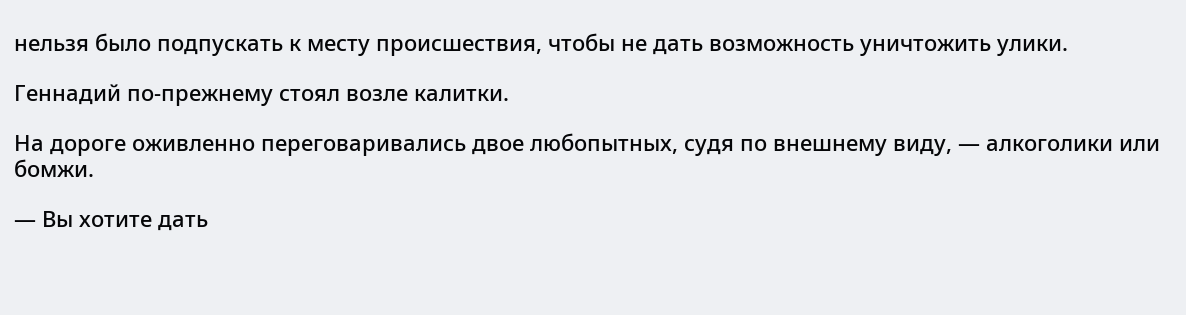нельзя было подпускать к месту происшествия, чтобы не дать возможность уничтожить улики.

Геннадий по-прежнему стоял возле калитки.

На дороге оживленно переговаривались двое любопытных, судя по внешнему виду, — алкоголики или бомжи.

— Вы хотите дать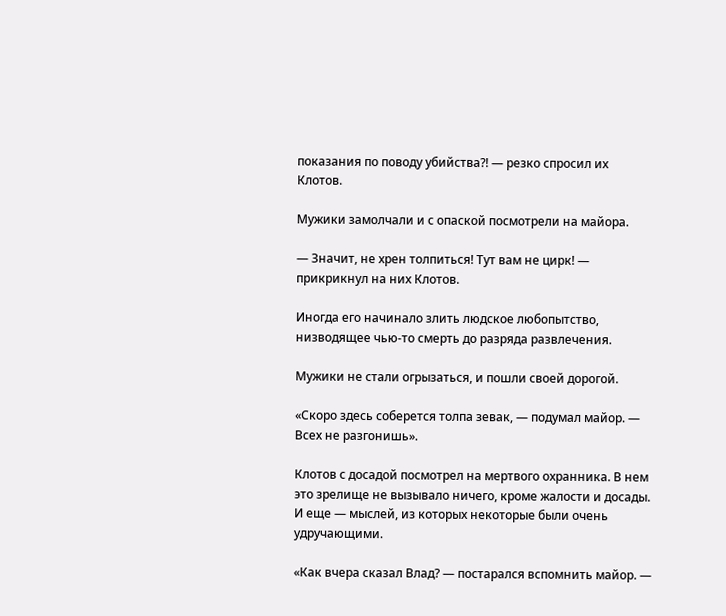показания по поводу убийства?! — резко спросил их Клотов.

Мужики замолчали и с опаской посмотрели на майора.

— Значит, не хрен толпиться! Тут вам не цирк! — прикрикнул на них Клотов.

Иногда его начинало злить людское любопытство, низводящее чью-то смерть до разряда развлечения.

Мужики не стали огрызаться, и пошли своей дорогой.

«Скоро здесь соберется толпа зевак, — подумал майор. — Всех не разгонишь».

Клотов с досадой посмотрел на мертвого охранника. В нем это зрелище не вызывало ничего, кроме жалости и досады. И еще — мыслей, из которых некоторые были очень удручающими.

«Как вчера сказал Влад? — постарался вспомнить майор. —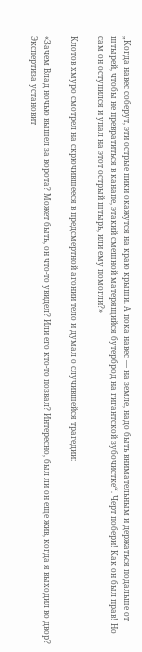„Когда навес соберут, эти острые пики окажутся на краю крыши. А пока навес — на земле, надо быть внимательным и держаться подальше от штырей, чтобы не превратиться в канапе, этакий смешной матерящийся бутерброд на гигантской зубочистке“. Черт побери! Как он был прав! Но сам он оступился и упал на этот острый штырь, или ему помогли?»

Клотов хмуро смотрел на скрючившееся в предсмертной агонии тело и думал о случившейся трагедии:

«Зачем Влад ночью вышел за ворота? Может быть, он что-то увидел? Или его кто-то позвал? Интересно, был ли он еще жив, когда я выходил во двор? Экспертиза установит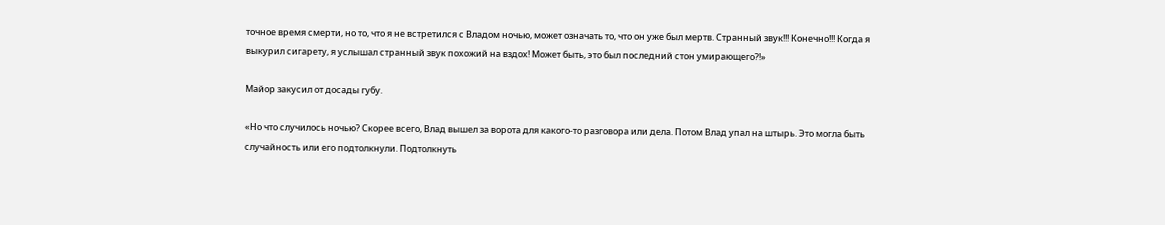точное время смерти, но то, что я не встретился с Владом ночью, может означать то, что он уже был мертв. Странный звук!!! Конечно!!! Когда я выкурил сигарету, я услышал странный звук похожий на вздох! Может быть, это был последний стон умирающего?!»

Майор закусил от досады губу.

«Но что случилось ночью? Скорее всего, Влад вышел за ворота для какого-то разговора или дела. Потом Влад упал на штырь. Это могла быть случайность или его подтолкнули. Подтолкнуть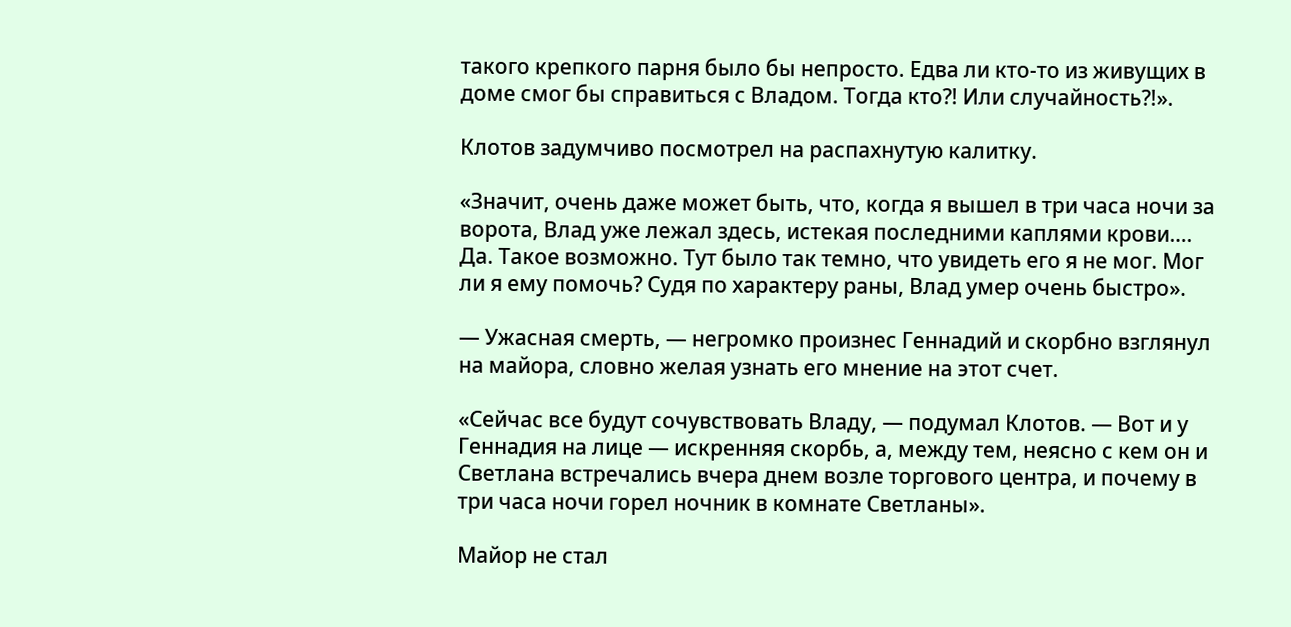такого крепкого парня было бы непросто. Едва ли кто-то из живущих в доме смог бы справиться с Владом. Тогда кто?! Или случайность?!».

Клотов задумчиво посмотрел на распахнутую калитку.

«Значит, очень даже может быть, что, когда я вышел в три часа ночи за ворота, Влад уже лежал здесь, истекая последними каплями крови…. Да. Такое возможно. Тут было так темно, что увидеть его я не мог. Мог ли я ему помочь? Судя по характеру раны, Влад умер очень быстро».

— Ужасная смерть, — негромко произнес Геннадий и скорбно взглянул на майора, словно желая узнать его мнение на этот счет.

«Сейчас все будут сочувствовать Владу, — подумал Клотов. — Вот и у Геннадия на лице — искренняя скорбь, а, между тем, неясно с кем он и Светлана встречались вчера днем возле торгового центра, и почему в три часа ночи горел ночник в комнате Светланы».

Майор не стал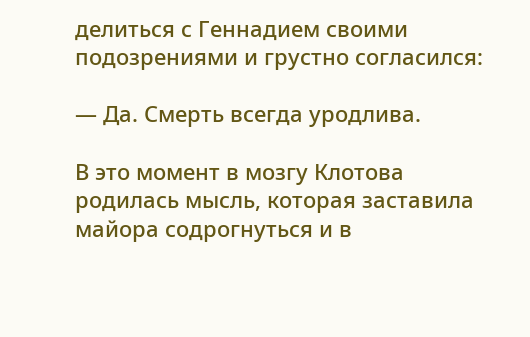делиться с Геннадием своими подозрениями и грустно согласился:

— Да. Смерть всегда уродлива.

В это момент в мозгу Клотова родилась мысль, которая заставила майора содрогнуться и в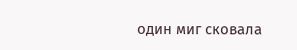один миг сковала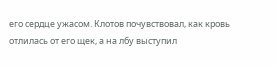его сердце ужасом. Клотов почувствовал, как кровь отлилась от его щек, а на лбу выступил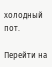холодный пот.

Перейти на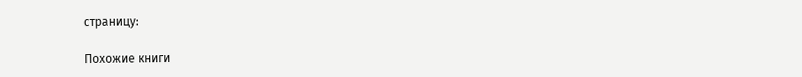страницу:

Похожие книги